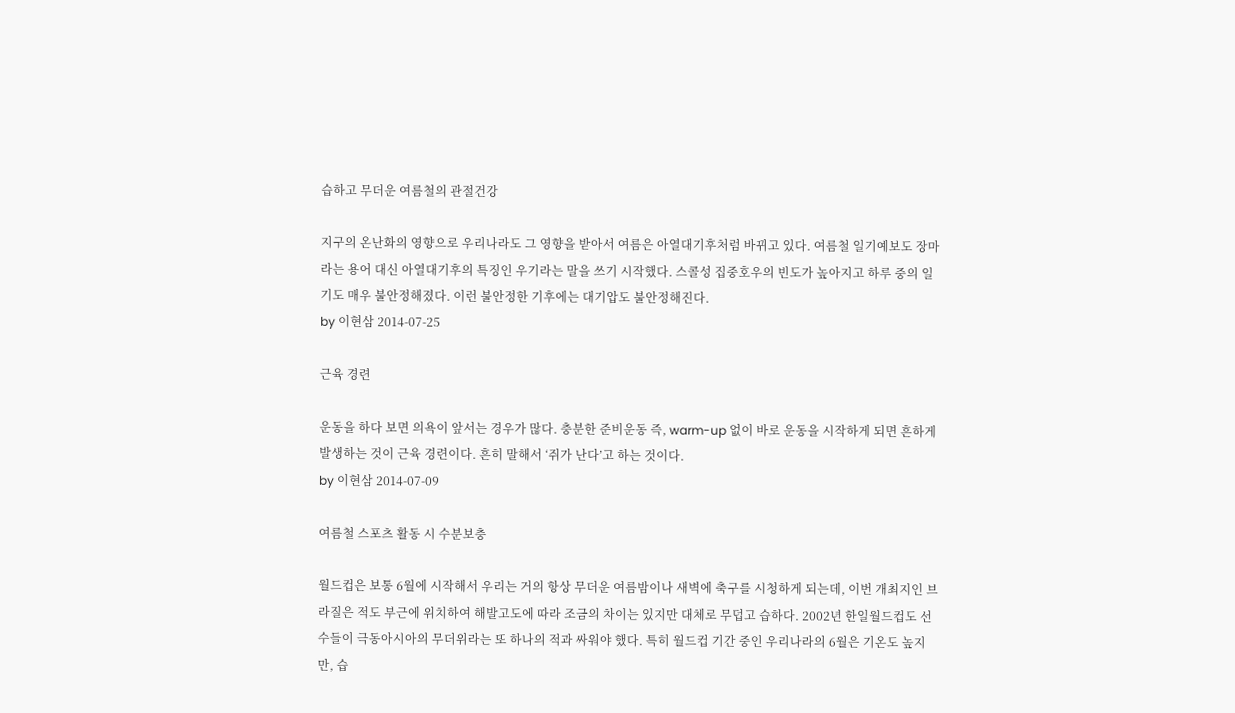습하고 무더운 여름철의 관절건강

지구의 온난화의 영향으로 우리나라도 그 영향을 받아서 여름은 아열대기후처럼 바뀌고 있다. 여름철 일기예보도 장마라는 용어 대신 아열대기후의 특징인 우기라는 말을 쓰기 시작했다. 스콜성 집중호우의 빈도가 높아지고 하루 중의 일기도 매우 불안정해졌다. 이런 불안정한 기후에는 대기압도 불안정해진다.
by 이현삼 2014-07-25

근육 경련

운동을 하다 보면 의욕이 앞서는 경우가 많다. 충분한 준비운동 즉, warm-up 없이 바로 운동을 시작하게 되면 흔하게 발생하는 것이 근육 경련이다. 흔히 말해서 ‘쥐가 난다’고 하는 것이다.
by 이현삼 2014-07-09

여름철 스포츠 활동 시 수분보충

월드컵은 보통 6월에 시작해서 우리는 거의 항상 무더운 여름밤이나 새벽에 축구를 시청하게 되는데, 이번 개최지인 브라질은 적도 부근에 위치하여 해발고도에 따라 조금의 차이는 있지만 대체로 무덥고 습하다. 2002년 한일월드컵도 선수들이 극동아시아의 무더위라는 또 하나의 적과 싸워야 했다. 특히 월드컵 기간 중인 우리나라의 6월은 기온도 높지만, 습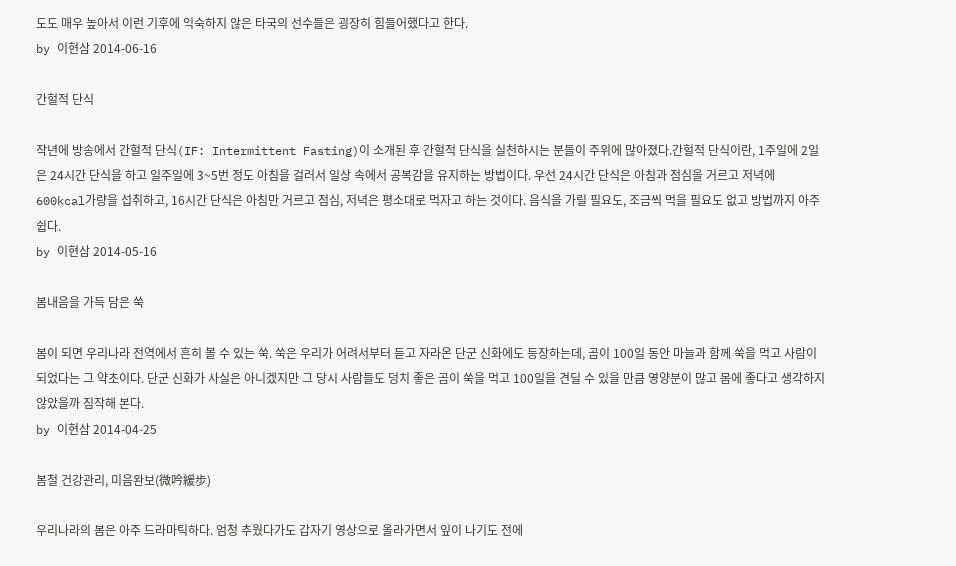도도 매우 높아서 이런 기후에 익숙하지 않은 타국의 선수들은 굉장히 힘들어했다고 한다.
by 이현삼 2014-06-16

간헐적 단식

작년에 방송에서 간헐적 단식(IF: Intermittent Fasting)이 소개된 후 간헐적 단식을 실천하시는 분들이 주위에 많아졌다.간헐적 단식이란, 1주일에 2일은 24시간 단식을 하고 일주일에 3~5번 정도 아침을 걸러서 일상 속에서 공복감을 유지하는 방법이다. 우선 24시간 단식은 아침과 점심을 거르고 저녁에 600kcal가량을 섭취하고, 16시간 단식은 아침만 거르고 점심, 저녁은 평소대로 먹자고 하는 것이다. 음식을 가릴 필요도, 조금씩 먹을 필요도 없고 방법까지 아주 쉽다.
by 이현삼 2014-05-16

봄내음을 가득 담은 쑥

봄이 되면 우리나라 전역에서 흔히 볼 수 있는 쑥. 쑥은 우리가 어려서부터 듣고 자라온 단군 신화에도 등장하는데, 곰이 100일 동안 마늘과 함께 쑥을 먹고 사람이 되었다는 그 약초이다. 단군 신화가 사실은 아니겠지만 그 당시 사람들도 덩치 좋은 곰이 쑥을 먹고 100일을 견딜 수 있을 만큼 영양분이 많고 몸에 좋다고 생각하지 않았을까 짐작해 본다.
by 이현삼 2014-04-25

봄철 건강관리, 미음완보(微吟緩步)

우리나라의 봄은 아주 드라마틱하다. 엄청 추웠다가도 갑자기 영상으로 올라가면서 잎이 나기도 전에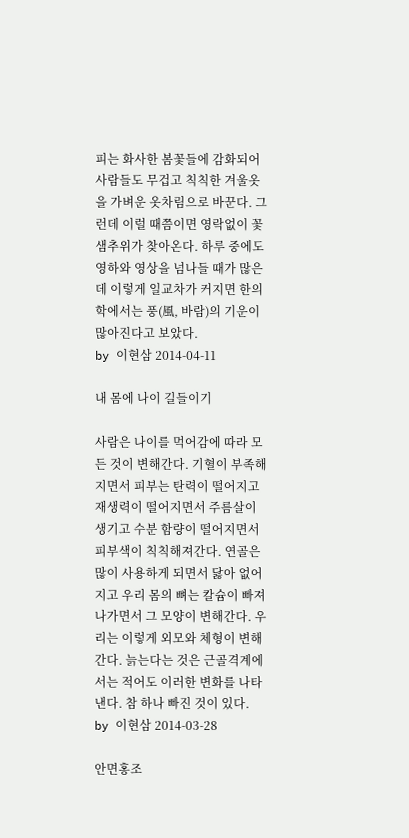피는 화사한 봄꽃들에 감화되어 사람들도 무겁고 칙칙한 겨울옷을 가벼운 옷차림으로 바꾼다. 그런데 이럴 때쯤이면 영락없이 꽃샘추위가 찾아온다. 하루 중에도 영하와 영상을 넘나들 때가 많은데 이렇게 일교차가 커지면 한의학에서는 풍(風, 바람)의 기운이 많아진다고 보았다.
by 이현삼 2014-04-11

내 몸에 나이 길들이기

사람은 나이를 먹어감에 따라 모든 것이 변해간다. 기혈이 부족해지면서 피부는 탄력이 떨어지고 재생력이 떨어지면서 주름살이 생기고 수분 함량이 떨어지면서 피부색이 칙칙해져간다. 연골은 많이 사용하게 되면서 닳아 없어지고 우리 몸의 뼈는 칼슘이 빠져나가면서 그 모양이 변해간다. 우리는 이렇게 외모와 체형이 변해간다. 늙는다는 것은 근골격계에서는 적어도 이러한 변화를 나타낸다. 참 하나 빠진 것이 있다.
by 이현삼 2014-03-28

안면홍조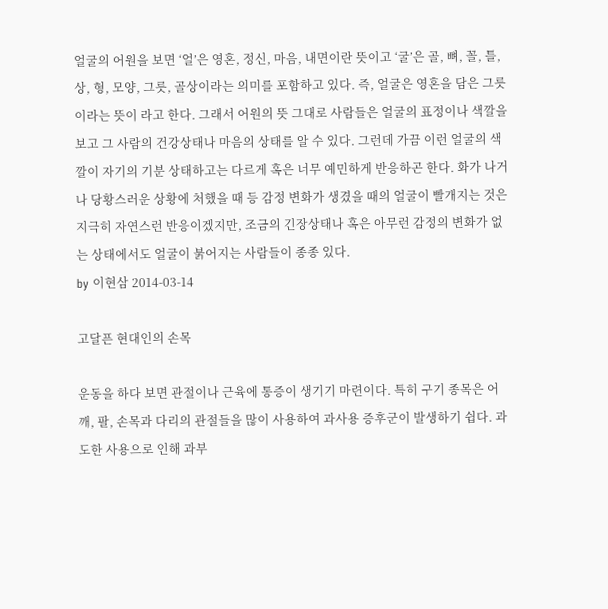얼굴의 어원을 보면 ‘얼’은 영혼, 정신, 마음, 내면이란 뜻이고 ‘굴’은 골, 뼈, 꼴, 틀, 상, 형, 모양, 그릇, 골상이라는 의미를 포함하고 있다. 즉, 얼굴은 영혼을 담은 그릇이라는 뜻이 라고 한다. 그래서 어원의 뜻 그대로 사람들은 얼굴의 표정이나 색깔을 보고 그 사람의 건강상태나 마음의 상태를 알 수 있다. 그런데 가끔 이런 얼굴의 색깔이 자기의 기분 상태하고는 다르게 혹은 너무 예민하게 반응하곤 한다. 화가 나거나 당황스러운 상황에 처했을 때 등 감정 변화가 생겼을 때의 얼굴이 빨개지는 것은 지극히 자연스런 반응이겠지만, 조금의 긴장상태나 혹은 아무런 감정의 변화가 없는 상태에서도 얼굴이 붉어지는 사람들이 종종 있다.
by 이현삼 2014-03-14

고달픈 현대인의 손목

운동을 하다 보면 관절이나 근육에 통증이 생기기 마련이다. 특히 구기 종목은 어깨, 팔, 손목과 다리의 관절들을 많이 사용하여 과사용 증후군이 발생하기 쉽다. 과도한 사용으로 인해 과부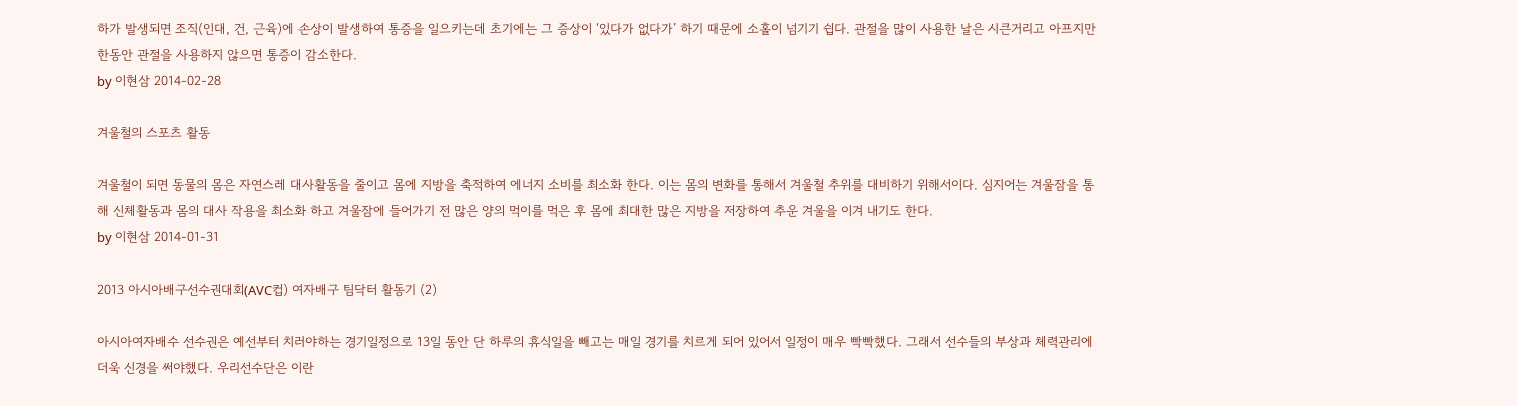하가 발생되면 조직(인대, 건, 근육)에 손상이 발생하여 통증을 일으키는데 초기에는 그 증상이 ‘있다가 없다가’ 하기 때문에 소홀이 넘기기 쉽다. 관절을 많이 사용한 날은 시큰거리고 아프지만 한동안 관절을 사용하지 않으면 통증이 감소한다.
by 이현삼 2014-02-28

겨울철의 스포츠 활동

겨울철이 되면 동물의 몸은 자연스레 대사활동을 줄이고 몸에 지방을 축적하여 에너지 소비를 최소화 한다. 이는 몸의 변화를 통해서 겨울철 추위를 대비하기 위해서이다. 심지어는 겨울잠을 통해 신체활동과 몸의 대사 작용을 최소화 하고 겨울잠에 들어가기 전 많은 양의 먹이를 먹은 후 몸에 최대한 많은 지방을 저장하여 추운 겨울을 이겨 내기도 한다.
by 이현삼 2014-01-31

2013 아시아배구선수권대회(AVC컵) 여자배구 팀닥터 활동기 (2)

아시아여자배수 선수권은 예선부터 치러야하는 경기일정으로 13일 동안 단 하루의 휴식일을 빼고는 매일 경기를 치르게 되어 있어서 일정이 매우 빡빡했다. 그래서 선수들의 부상과 체력관리에 더욱 신경을 써야했다. 우리선수단은 이란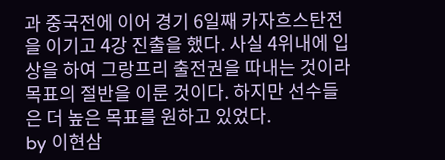과 중국전에 이어 경기 6일째 카자흐스탄전을 이기고 4강 진출을 했다. 사실 4위내에 입상을 하여 그랑프리 출전권을 따내는 것이라 목표의 절반을 이룬 것이다. 하지만 선수들은 더 높은 목표를 원하고 있었다.
by 이현삼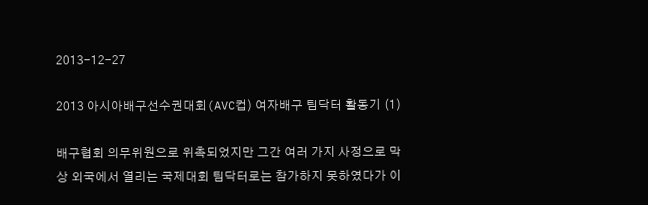2013-12-27

2013 아시아배구선수권대회(AVC컵) 여자배구 팀닥터 활동기 (1)

배구협회 의무위원으로 위촉되었지만 그간 여러 가지 사정으로 막상 외국에서 열리는 국제대회 팀닥터로는 참가하지 못하였다가 이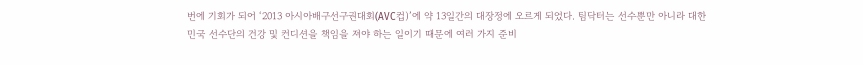번에 기회가 되어 ‘2013 아시아배구선구권대회(AVC컵)’에 약 13일간의 대장정에 오르게 되었다. 팀닥터는 선수뿐만 아니라 대한민국 선수단의 건강 및 컨디션을 책임을 져야 하는 일이기 때문에 여러 가지 준비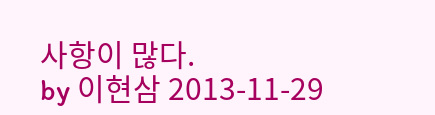사항이 많다.
by 이현삼 2013-11-29